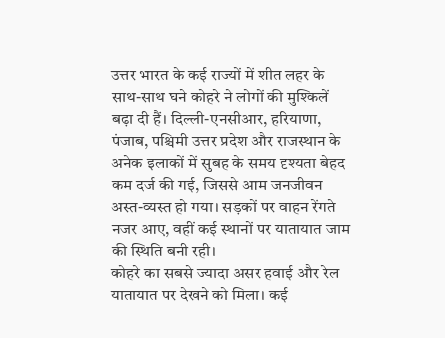उत्तर भारत के कई राज्यों में शीत लहर के साथ-साथ घने कोहरे ने लोगों की मुश्किलें बढ़ा दी हैं। दिल्ली-एनसीआर, हरियाणा, पंजाब, पश्चिमी उत्तर प्रदेश और राजस्थान के अनेक इलाकों में सुबह के समय दृश्यता बेहद कम दर्ज की गई, जिससे आम जनजीवन अस्त-व्यस्त हो गया। सड़कों पर वाहन रेंगते नजर आए, वहीं कई स्थानों पर यातायात जाम की स्थिति बनी रही।
कोहरे का सबसे ज्यादा असर हवाई और रेल यातायात पर देखने को मिला। कई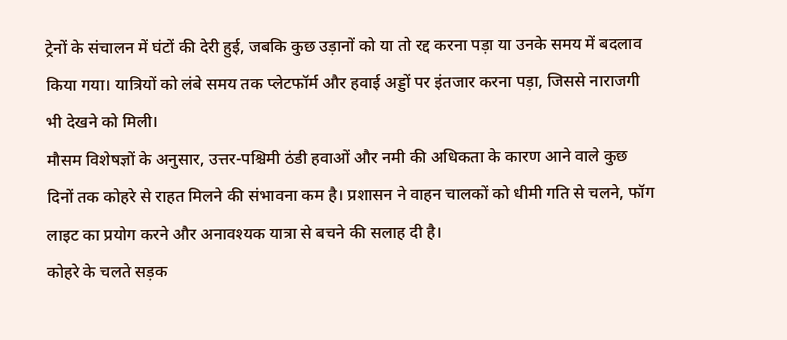ट्रेनों के संचालन में घंटों की देरी हुई, जबकि कुछ उड़ानों को या तो रद्द करना पड़ा या उनके समय में बदलाव किया गया। यात्रियों को लंबे समय तक प्लेटफॉर्म और हवाई अड्डों पर इंतजार करना पड़ा, जिससे नाराजगी भी देखने को मिली।
मौसम विशेषज्ञों के अनुसार, उत्तर-पश्चिमी ठंडी हवाओं और नमी की अधिकता के कारण आने वाले कुछ दिनों तक कोहरे से राहत मिलने की संभावना कम है। प्रशासन ने वाहन चालकों को धीमी गति से चलने, फॉग लाइट का प्रयोग करने और अनावश्यक यात्रा से बचने की सलाह दी है।
कोहरे के चलते सड़क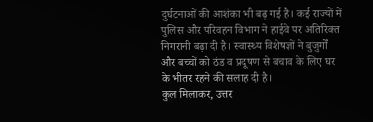दुर्घटनाओं की आशंका भी बढ़ गई है। कई राज्यों में पुलिस और परिवहन विभाग ने हाईवे पर अतिरिक्त निगरानी बढ़ा दी है। स्वास्थ्य विशेषज्ञों ने बुजुर्गों और बच्चों को ठंड व प्रदूषण से बचाव के लिए घर के भीतर रहने की सलाह दी है।
कुल मिलाकर, उत्तर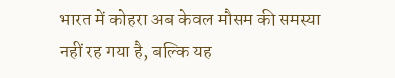भारत में कोहरा अब केवल मौसम की समस्या नहीं रह गया है, बल्कि यह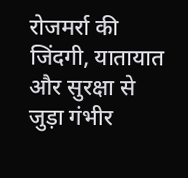रोजमर्रा की जिंदगी, यातायात और सुरक्षा से जुड़ा गंभीर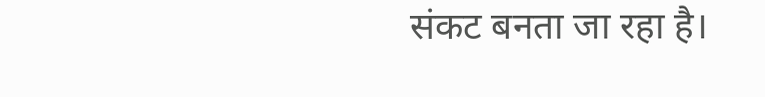संकट बनता जा रहा है।